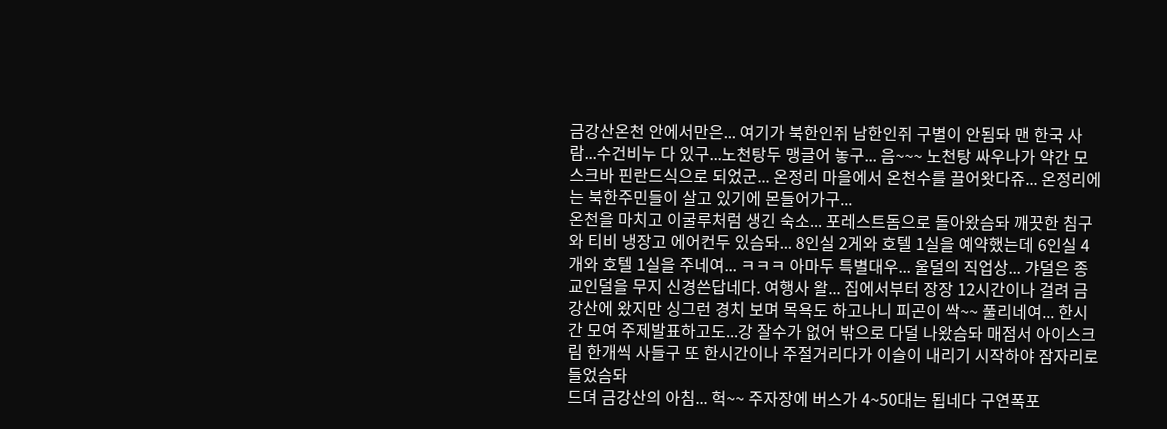금강산온천 안에서만은... 여기가 북한인쥐 남한인쥐 구별이 안됨돠 맨 한국 사람...수건비누 다 있구...노천탕두 맹글어 놓구... 음~~~ 노천탕 싸우나가 약간 모스크바 핀란드식으로 되었군... 온정리 마을에서 온천수를 끌어왓다쥬... 온정리에는 북한주민들이 살고 있기에 몬들어가구...
온천을 마치고 이굴루처럼 생긴 숙소... 포레스트돔으로 돌아왔슴돠 깨끗한 침구와 티비 냉장고 에어컨두 있슴돠... 8인실 2게와 호텔 1실을 예약했는데 6인실 4개와 호텔 1실을 주네여... ㅋㅋㅋ 아마두 특별대우... 울덜의 직업상... 갸덜은 종교인덜을 무지 신경쓴답네다. 여행사 왈... 집에서부터 장장 12시간이나 걸려 금강산에 왔지만 싱그런 경치 보며 목욕도 하고나니 피곤이 싹~~ 풀리네여... 한시간 모여 주제발표하고도...강 잘수가 없어 밖으로 다덜 나왔슴돠 매점서 아이스크림 한개씩 사들구 또 한시간이나 주절거리다가 이슬이 내리기 시작하야 잠자리로 들었슴돠
드뎌 금강산의 아침... 헉~~ 주자장에 버스가 4~50대는 됩네다 구연폭포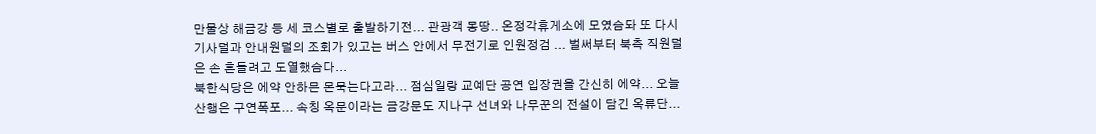만물상 해금강 등 세 코스별로 출발하기전... 관광객 몽땅.. 온정각휴게소에 모였슴돠 또 다시 기사덜과 안내원덜의 조회가 있고는 버스 안에서 무전기로 인원정검 ... 벌써부터 북측 직원덜은 손 흔들려고 도열했슴다...
북한식당은 에약 안하믄 몬묵는다고라... 점심일랑 교예단 공연 입장권을 간신히 에약... 오늘 산행은 구연폭포... 속칭 옥문이라는 금강문도 지나구 선녀와 나무꾼의 전설이 담긴 옥류단...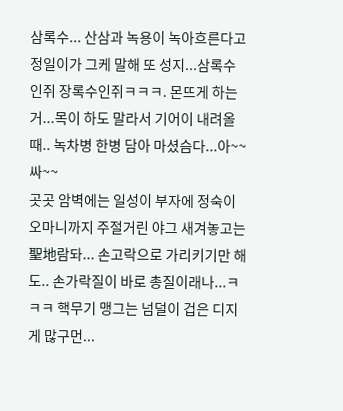삼록수... 산삼과 녹용이 녹아흐른다고 정일이가 그케 말해 또 성지...삼록수인쥐 장록수인쥐ㅋㅋㅋ. 몬뜨게 하는거...목이 하도 말라서 기어이 내려올때.. 녹차병 한병 담아 마셨슴다...아~~싸~~
곳곳 암벽에는 일성이 부자에 정숙이 오마니까지 주절거린 야그 새겨놓고는 聖地람돠... 손고락으로 가리키기만 해도.. 손가락질이 바로 총질이래나...ㅋㅋㅋ 핵무기 맹그는 넘덜이 겁은 디지게 많구먼...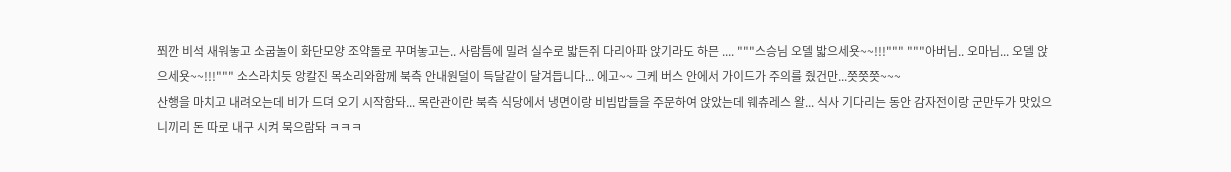쬐깐 비석 새워놓고 소굽놀이 화단모양 조약돌로 꾸며놓고는.. 사람틈에 밀려 실수로 밟든쥐 다리아파 앉기라도 하믄 .... """스승님 오델 밟으세욧~~!!!""" """아버님.. 오마님... 오델 앉으세욧~~!!!""" 소스라치듯 앙칼진 목소리와함께 북측 안내원덜이 득달같이 달겨듭니다... 에고~~ 그케 버스 안에서 가이드가 주의를 줬건만...쯧쯧쯧~~~
산행을 마치고 내려오는데 비가 드뎌 오기 시작함돠... 목란관이란 북측 식당에서 냉면이랑 비빔밥들을 주문하여 앉았는데 웨츄레스 왈... 식사 기다리는 동안 감자전이랑 군만두가 맛있으니끼리 돈 따로 내구 시켜 묵으람돠 ㅋㅋㅋ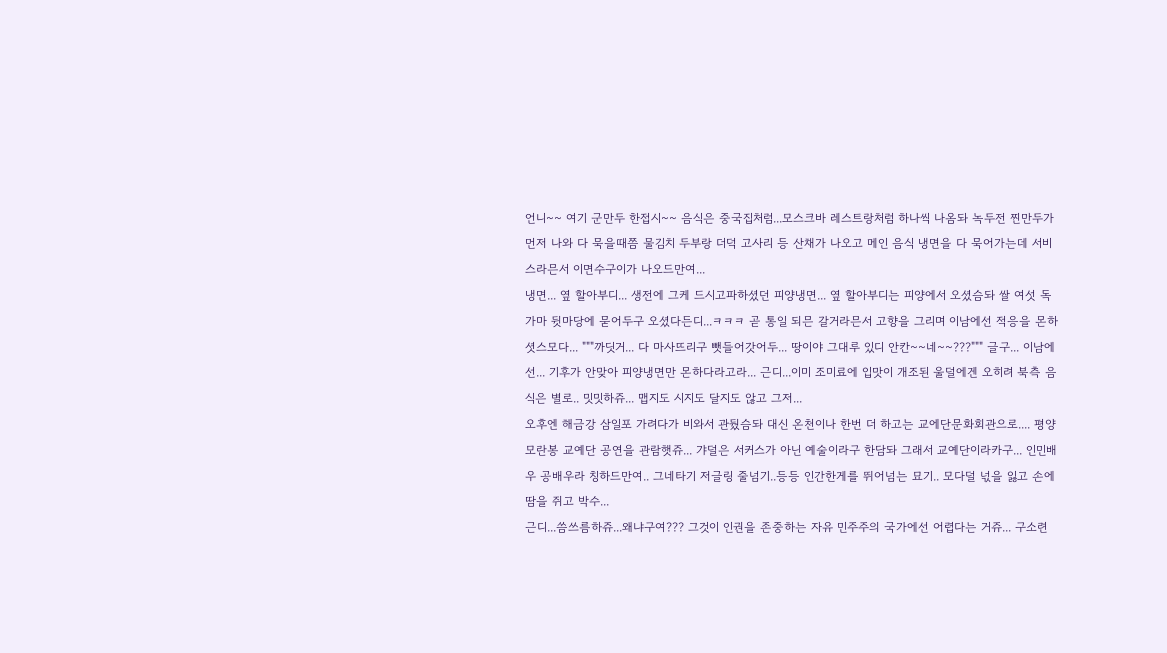언니~~ 여기 군만두 한접시~~ 음식은 중국집처럼...모스크바 레스트랑처럼 하나씩 나옴돠 녹두전 찐만두가 먼저 나와 다 묵을때쯤 물김치 두부랑 더덕 고사리 등 산채가 나오고 메인 음식 냉면을 다 묵어가는데 서비스라믄서 이면수구이가 나오드만여...
냉면... 옆 할아부디... 생전에 그케 드시고파하셨던 피양냉면... 옆 할아부디는 피양에서 오셨슴돠 쌀 여섯 독가마 뒷마당에 묻어두구 오셨다든디...ㅋㅋㅋ 곧 통일 되믄 갈거라믄서 고향을 그리며 이남에선 적응을 몬하셧스모다... """까딧거... 다 마사뜨리구 뺏들어갓어두... 땅이야 그대루 있디 안칸~~네~~???""" 글구... 이남에선... 기후가 안맞아 피양냉면만 몬하다라고라... 근디...이미 조미료에 입맛이 개조된 울덜에겐 오히려 북측 음식은 별로.. 밋밋하쥬... 맵지도 시지도 달지도 않고 그저...
오후엔 해금강 삼일포 가려다가 비와서 관뒀슴돠 대신 온천이나 한번 더 하고는 교에단문화회관으로.... 평양 모란봉 교예단 공연을 관람햇쥬... 갸덜은 서커스가 아닌 예술이라구 한담돠 그래서 교예단이라카구... 인민배우 공배우라 칭하드만여.. 그네타기 저글링 줄넘기..등등 인간한게를 뛰어넘는 묘기.. 모다덜 넋을 잃고 손에 땀을 쥐고 박수...
근디...씀쓰름하쥬...왜냐구여??? 그것이 인권을 존중하는 자유 민주주의 국가에선 어렵다는 거쥬... 구소련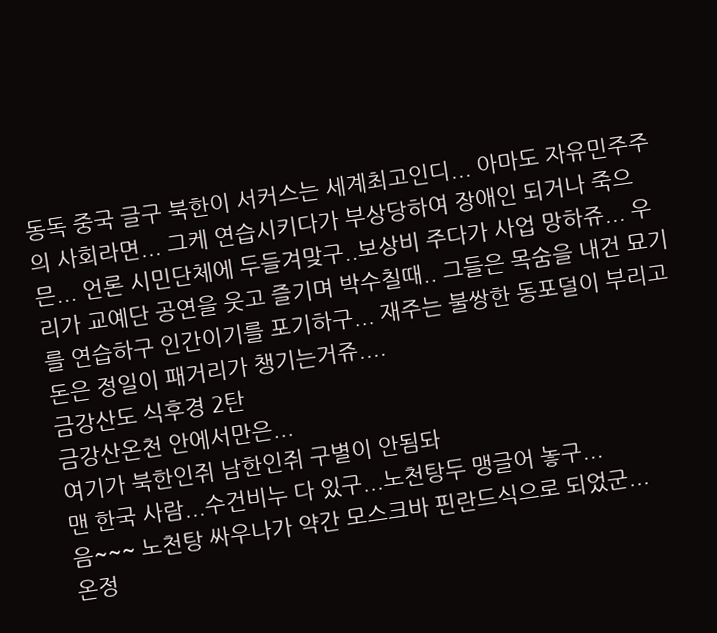동독 중국 글구 북한이 서커스는 세계최고인디... 아마도 자유민주주의 사회라면... 그케 연습시키다가 부상당하여 장애인 되거나 죽으믄... 언론 시민단체에 두들겨맞구..보상비 주다가 사업 망하쥬... 우리가 교예단 공연을 웃고 즐기며 박수칠때.. 그들은 목숨을 내건 묘기를 연습하구 인간이기를 포기하구... 재주는 불쌍한 동포덜이 부리고 돈은 정일이 패거리가 챙기는거쥬....
금강산도 식후경 2탄
금강산온천 안에서만은...
여기가 북한인쥐 남한인쥐 구별이 안됨돠
맨 한국 사람...수건비누 다 있구...노천탕두 맹글어 놓구...
음~~~ 노천탕 싸우나가 약간 모스크바 핀란드식으로 되었군...
온정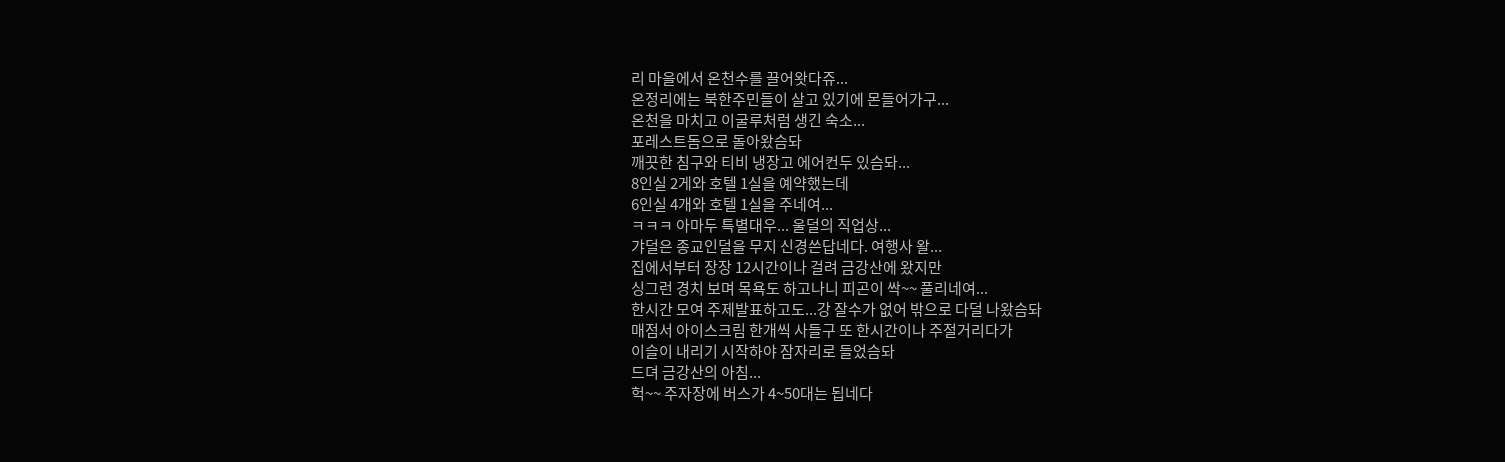리 마을에서 온천수를 끌어왓다쥬...
온정리에는 북한주민들이 살고 있기에 몬들어가구...
온천을 마치고 이굴루처럼 생긴 숙소...
포레스트돔으로 돌아왔슴돠
깨끗한 침구와 티비 냉장고 에어컨두 있슴돠...
8인실 2게와 호텔 1실을 예약했는데
6인실 4개와 호텔 1실을 주네여...
ㅋㅋㅋ 아마두 특별대우... 울덜의 직업상...
갸덜은 종교인덜을 무지 신경쓴답네다. 여행사 왈...
집에서부터 장장 12시간이나 걸려 금강산에 왔지만
싱그런 경치 보며 목욕도 하고나니 피곤이 싹~~ 풀리네여...
한시간 모여 주제발표하고도...강 잘수가 없어 밖으로 다덜 나왔슴돠
매점서 아이스크림 한개씩 사들구 또 한시간이나 주절거리다가
이슬이 내리기 시작하야 잠자리로 들었슴돠
드뎌 금강산의 아침...
헉~~ 주자장에 버스가 4~50대는 됩네다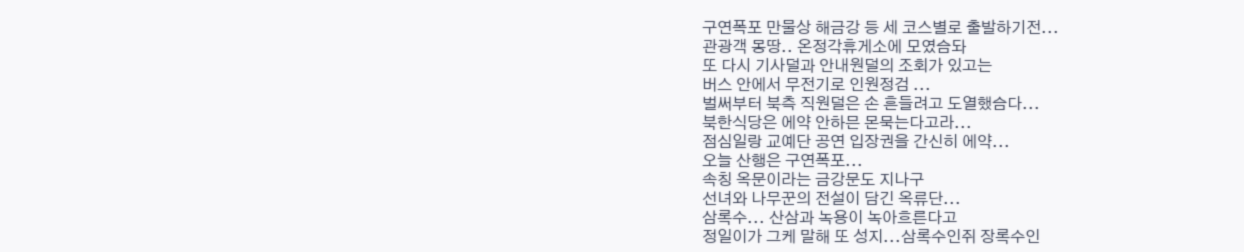구연폭포 만물상 해금강 등 세 코스별로 출발하기전...
관광객 몽땅.. 온정각휴게소에 모였슴돠
또 다시 기사덜과 안내원덜의 조회가 있고는
버스 안에서 무전기로 인원정검 ...
벌써부터 북측 직원덜은 손 흔들려고 도열했슴다...
북한식당은 에약 안하믄 몬묵는다고라...
점심일랑 교예단 공연 입장권을 간신히 에약...
오늘 산행은 구연폭포...
속칭 옥문이라는 금강문도 지나구
선녀와 나무꾼의 전설이 담긴 옥류단...
삼록수... 산삼과 녹용이 녹아흐른다고
정일이가 그케 말해 또 성지...삼록수인쥐 장록수인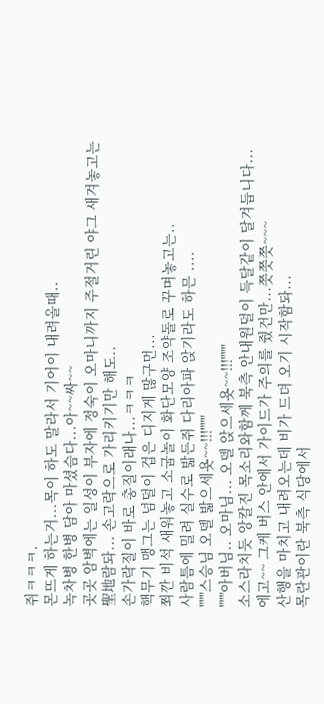쥐ㅋㅋㅋ.
몬뜨게 하는거...목이 하도 말라서 기어이 내려올때..
녹차병 한병 담아 마셨슴다...아~~싸~~
곳곳 암벽에는 일성이 부자에 정숙이 오마니까지 주절거린 야그 새겨놓고는
聖地람돠... 손고락으로 가리키기만 해도..
손가락질이 바로 총질이래나...ㅋㅋㅋ
핵무기 맹그는 넘덜이 겁은 디지게 많구먼...
쬐깐 비석 새워놓고 소굽놀이 화단모양 조약돌로 꾸며놓고는..
사람틈에 밀려 실수로 밟든쥐 다리아파 앉기라도 하믄 ....
"""스승님 오델 밟으세욧~~!!!"""
"""아버님.. 오마님... 오델 앉으세욧~~!!!"""
소스라치듯 앙칼진 목소리와함께 북측 안내원덜이 득달같이 달겨듭니다...
에고~~ 그케 버스 안에서 가이드가 주의를 줬건만...쯧쯧쯧~~~
산행을 마치고 내려오는데 비가 드뎌 오기 시작함돠...
목란관이란 북측 식당에서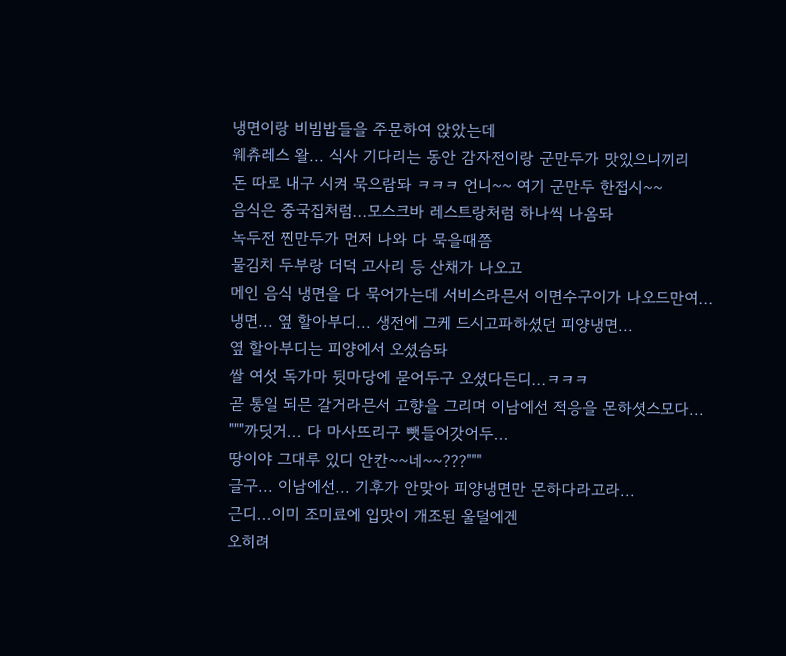냉면이랑 비빔밥들을 주문하여 앉았는데
웨츄레스 왈... 식사 기다리는 동안 감자전이랑 군만두가 맛있으니끼리
돈 따로 내구 시켜 묵으람돠 ㅋㅋㅋ 언니~~ 여기 군만두 한접시~~
음식은 중국집처럼...모스크바 레스트랑처럼 하나씩 나옴돠
녹두전 찐만두가 먼저 나와 다 묵을때쯤
물김치 두부랑 더덕 고사리 등 산채가 나오고
메인 음식 냉면을 다 묵어가는데 서비스라믄서 이면수구이가 나오드만여...
냉면... 옆 할아부디... 생전에 그케 드시고파하셨던 피양냉면...
옆 할아부디는 피양에서 오셨슴돠
쌀 여섯 독가마 뒷마당에 묻어두구 오셨다든디...ㅋㅋㅋ
곧 통일 되믄 갈거라믄서 고향을 그리며 이남에선 적응을 몬하셧스모다...
"""까딧거... 다 마사뜨리구 뺏들어갓어두...
땅이야 그대루 있디 안칸~~네~~???"""
글구... 이남에선... 기후가 안맞아 피양냉면만 몬하다라고라...
근디...이미 조미료에 입맛이 개조된 울덜에겐
오히려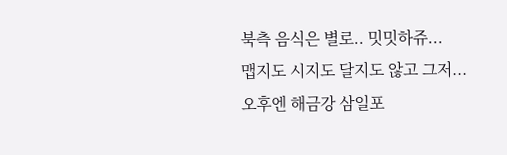북측 음식은 별로.. 밋밋하쥬...
맵지도 시지도 달지도 않고 그저...
오후엔 해금강 삼일포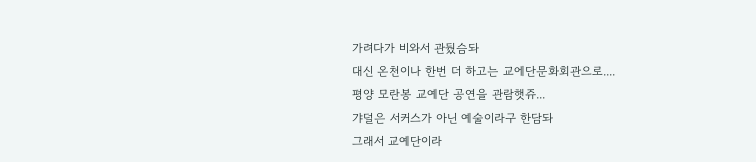가려다가 비와서 관뒀슴돠
대신 온천이나 한번 더 하고는 교에단문화회관으로....
평양 모란봉 교예단 공연을 관람햇쥬...
갸덜은 서커스가 아닌 예술이라구 한담돠
그래서 교예단이라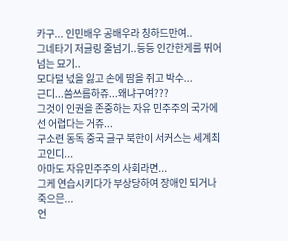카구... 인민배우 공배우라 칭하드만여..
그네타기 저글링 줄넘기..등등 인간한게를 뛰어넘는 묘기..
모다덜 넋을 잃고 손에 땀을 쥐고 박수...
근디...씀쓰름하쥬...왜냐구여???
그것이 인권을 존중하는 자유 민주주의 국가에선 어렵다는 거쥬...
구소련 동독 중국 글구 북한이 서커스는 세계최고인디...
아마도 자유민주주의 사회라면...
그케 연습시키다가 부상당하여 장애인 되거나 죽으믄...
언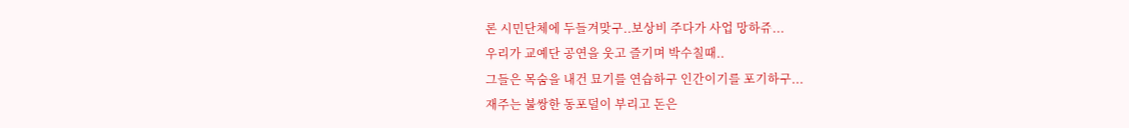론 시민단체에 두들겨맞구..보상비 주다가 사업 망하쥬...
우리가 교예단 공연을 웃고 즐기며 박수칠때..
그들은 목숨을 내건 묘기를 연습하구 인간이기를 포기하구...
재주는 불쌍한 동포덜이 부리고 돈은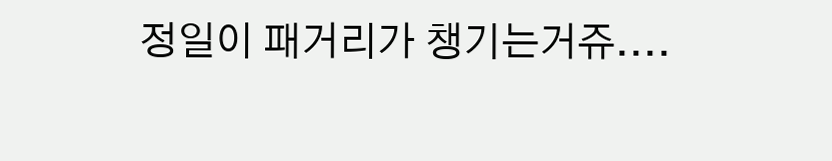정일이 패거리가 챙기는거쥬....